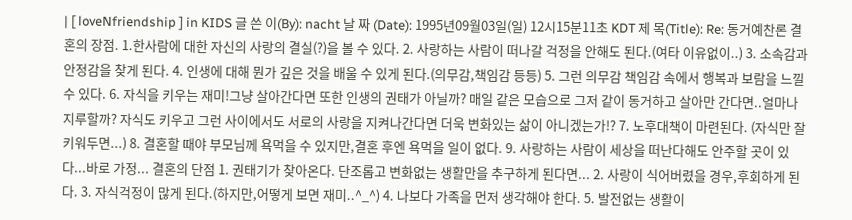| [ loveNfriendship ] in KIDS 글 쓴 이(By): nacht 날 짜 (Date): 1995년09월03일(일) 12시15분11초 KDT 제 목(Title): Re: 동거예찬론 결혼의 장점. 1.한사람에 대한 자신의 사랑의 결실(?)을 볼 수 있다. 2. 사랑하는 사람이 떠나갈 걱정을 안해도 된다.(여타 이유없이..) 3. 소속감과 안정감을 찾게 된다. 4. 인생에 대해 뭔가 깊은 것을 배울 수 있게 된다.(의무감,책임감 등등) 5. 그런 의무감 책임감 속에서 행복과 보람을 느낄 수 있다. 6. 자식을 키우는 재미!그냥 살아간다면 또한 인생의 권태가 아닐까? 매일 같은 모습으로 그저 같이 동거하고 살아만 간다면..얼마나 지루할까? 자식도 키우고 그런 사이에서도 서로의 사랑을 지켜나간다면 더욱 변화있는 삶이 아니겠는가!? 7. 노후대책이 마련된다. (자식만 잘 키워두면...) 8. 결혼할 때야 부모님께 욕먹을 수 있지만,결혼 후엔 욕먹을 일이 없다. 9. 사랑하는 사람이 세상을 떠난다해도 안주할 곳이 있다...바로 가정... 결혼의 단점 1. 권태기가 찾아온다. 단조롭고 변화없는 생활만을 추구하게 된다면... 2. 사랑이 식어버렸을 경우,후회하게 된다. 3. 자식걱정이 많게 된다.(하지만,어떻게 보면 재미..^_^) 4. 나보다 가족을 먼저 생각해야 한다. 5. 발전없는 생활이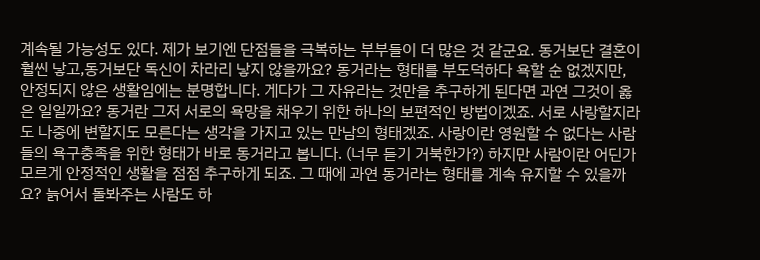계속될 가능성도 있다. 제가 보기엔 단점들을 극복하는 부부들이 더 많은 것 같군요. 동거보단 결혼이 훨씬 낳고,동거보단 독신이 차라리 낳지 않을까요? 동거라는 형태를 부도덕하다 욕할 순 없겠지만, 안정되지 않은 생활임에는 분명합니다. 게다가 그 자유라는 것만을 추구하게 된다면 과연 그것이 옳은 일일까요? 동거란 그저 서로의 욕망을 채우기 위한 하나의 보편적인 방법이겠죠. 서로 사랑할지라도 나중에 변할지도 모른다는 생각을 가지고 있는 만남의 형태겠죠. 사랑이란 영원할 수 없다는 사람들의 욕구충족을 위한 형태가 바로 동거라고 봅니다. (너무 듣기 거북한가?) 하지만 사람이란 어딘가 모르게 안정적인 생활을 점점 추구하게 되죠. 그 때에 과연 동거라는 형태를 계속 유지할 수 있을까요? 늙어서 돌봐주는 사람도 하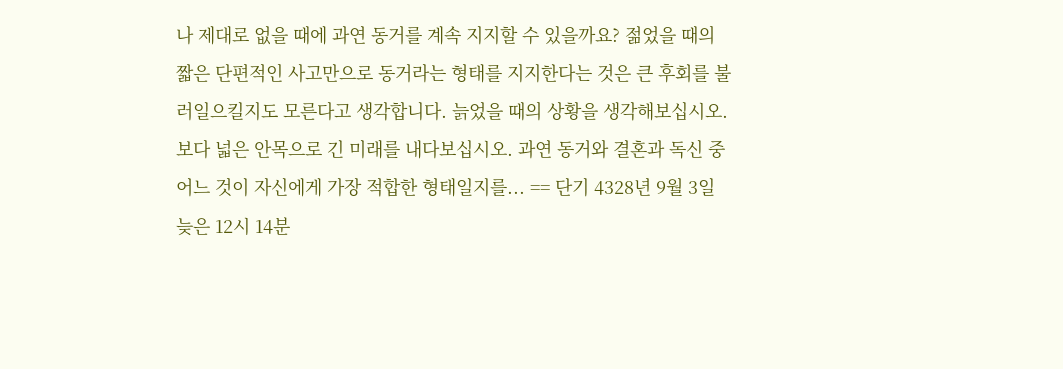나 제대로 없을 때에 과연 동거를 계속 지지할 수 있을까요? 젊었을 때의 짧은 단편적인 사고만으로 동거라는 형태를 지지한다는 것은 큰 후회를 불러일으킬지도 모른다고 생각합니다. 늙었을 때의 상황을 생각해보십시오. 보다 넓은 안목으로 긴 미래를 내다보십시오. 과연 동거와 결혼과 독신 중 어느 것이 자신에게 가장 적합한 형태일지를... == 단기 4328년 9월 3일 늦은 12시 14분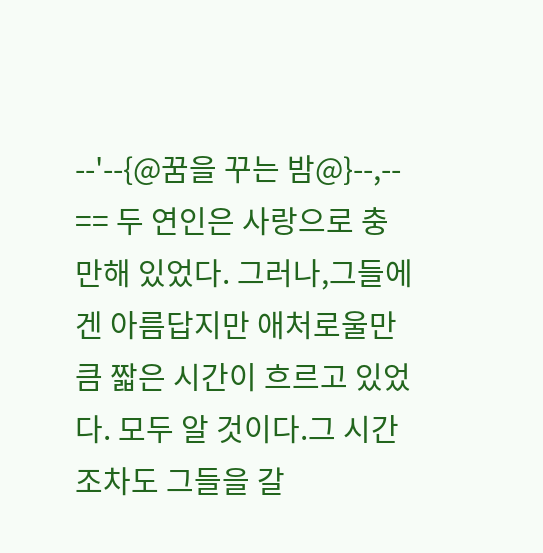--'--{@꿈을 꾸는 밤@}--,-- == 두 연인은 사랑으로 충만해 있었다. 그러나,그들에겐 아름답지만 애처로울만큼 짧은 시간이 흐르고 있었다. 모두 알 것이다.그 시간조차도 그들을 갈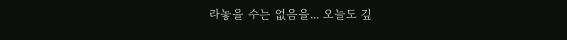라놓을 수는 없음을... 오늘도 깊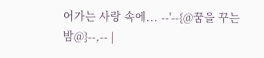어가는 사랑 속에... --'--{@꿈을 꾸는 밤@}--,-- |